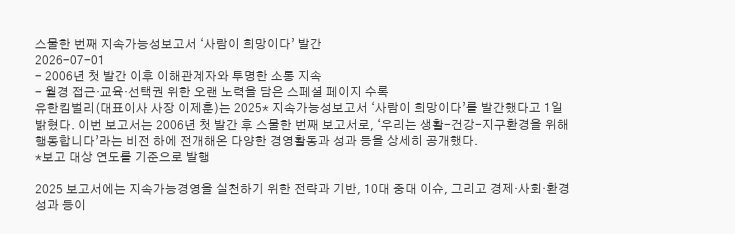스물한 번째 지속가능성보고서 ‘사람이 희망이다’ 발간
2026-07-01
- 2006년 첫 발간 이후 이해관계자와 투명한 소통 지속
- 월경 접근·교육·선택권 위한 오랜 노력을 담은 스페셜 페이지 수록
유한킴벌리(대표이사 사장 이제훈)는 2025* 지속가능성보고서 ‘사람이 희망이다’를 발간했다고 1일 밝혔다. 이번 보고서는 2006년 첫 발간 후 스물한 번째 보고서로, ‘우리는 생활-건강-지구환경을 위해 행동합니다’라는 비전 하에 전개해온 다양한 경영활동과 성과 등을 상세히 공개했다.
*보고 대상 연도를 기준으로 발행

2025 보고서에는 지속가능경영을 실천하기 위한 전략과 기반, 10대 중대 이슈, 그리고 경제·사회·환경 성과 등이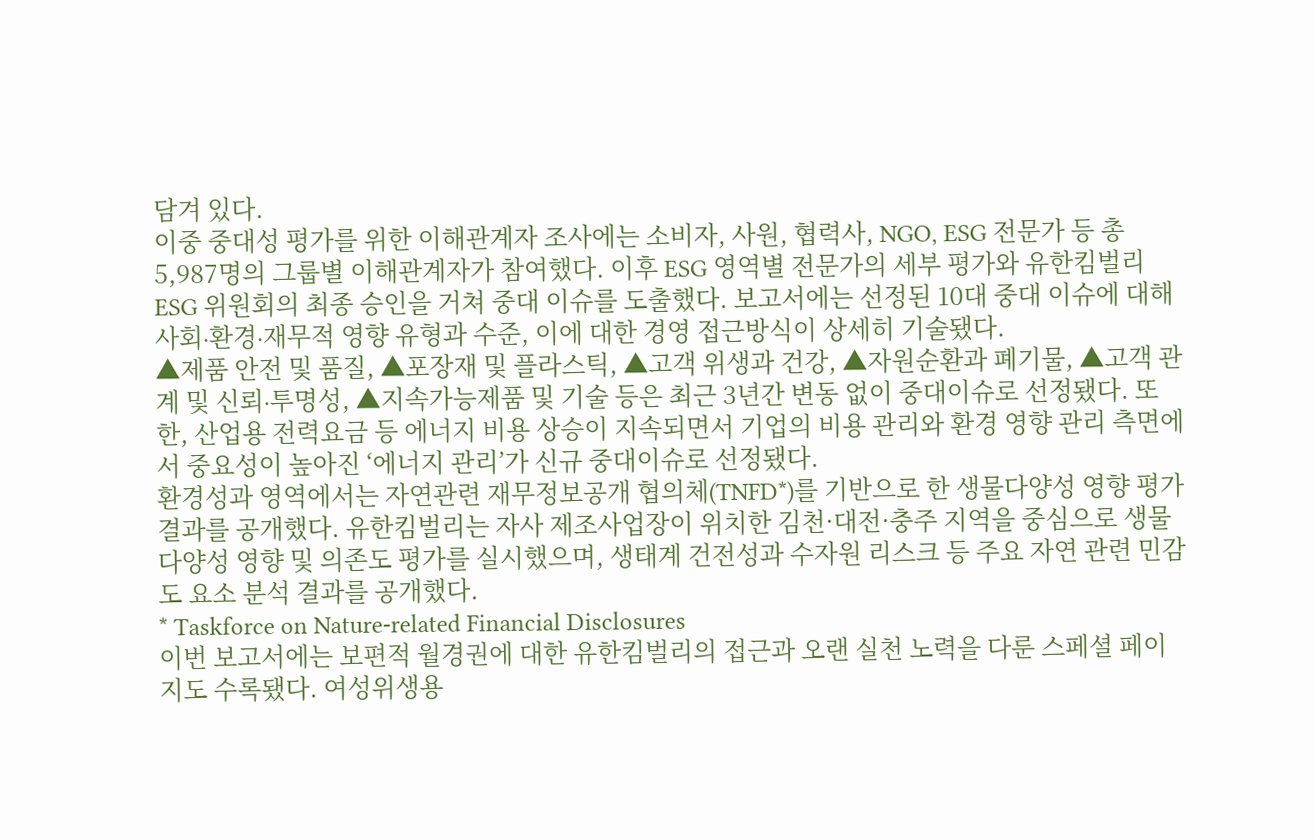담겨 있다.
이중 중대성 평가를 위한 이해관계자 조사에는 소비자, 사원, 협력사, NGO, ESG 전문가 등 총 5,987명의 그룹별 이해관계자가 참여했다. 이후 ESG 영역별 전문가의 세부 평가와 유한킴벌리 ESG 위원회의 최종 승인을 거쳐 중대 이슈를 도출했다. 보고서에는 선정된 10대 중대 이슈에 대해 사회∙환경∙재무적 영향 유형과 수준, 이에 대한 경영 접근방식이 상세히 기술됐다.
▲제품 안전 및 품질, ▲포장재 및 플라스틱, ▲고객 위생과 건강, ▲자원순환과 폐기물, ▲고객 관계 및 신뢰∙투명성, ▲지속가능제품 및 기술 등은 최근 3년간 변동 없이 중대이슈로 선정됐다. 또한, 산업용 전력요금 등 에너지 비용 상승이 지속되면서 기업의 비용 관리와 환경 영향 관리 측면에서 중요성이 높아진 ‘에너지 관리’가 신규 중대이슈로 선정됐다.
환경성과 영역에서는 자연관련 재무정보공개 협의체(TNFD*)를 기반으로 한 생물다양성 영향 평가 결과를 공개했다. 유한킴벌리는 자사 제조사업장이 위치한 김천·대전·충주 지역을 중심으로 생물다양성 영향 및 의존도 평가를 실시했으며, 생태계 건전성과 수자원 리스크 등 주요 자연 관련 민감도 요소 분석 결과를 공개했다.
* Taskforce on Nature-related Financial Disclosures
이번 보고서에는 보편적 월경권에 대한 유한킴벌리의 접근과 오랜 실천 노력을 다룬 스페셜 페이지도 수록됐다. 여성위생용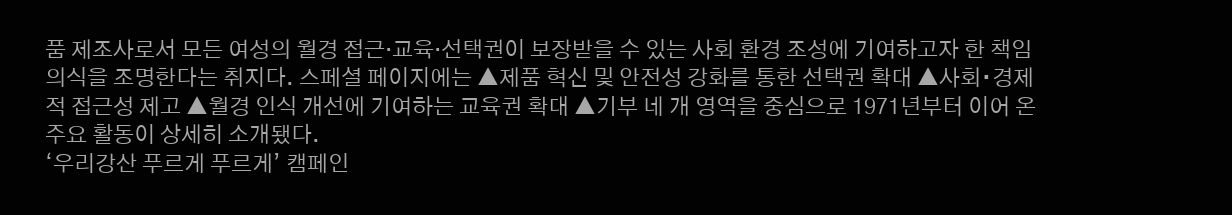품 제조사로서 모든 여성의 월경 접근·교육·선택권이 보장받을 수 있는 사회 환경 조성에 기여하고자 한 책임의식을 조명한다는 취지다. 스페셜 페이지에는 ▲제품 혁신 및 안전성 강화를 통한 선택권 확대 ▲사회∙경제적 접근성 제고 ▲월경 인식 개선에 기여하는 교육권 확대 ▲기부 네 개 영역을 중심으로 1971년부터 이어 온 주요 활동이 상세히 소개됐다.
‘우리강산 푸르게 푸르게’ 캠페인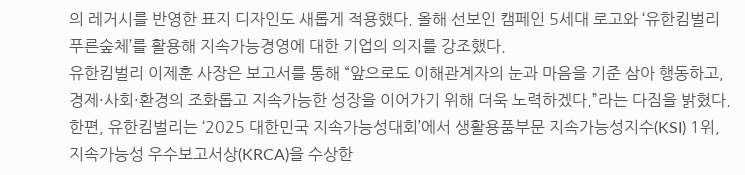의 레거시를 반영한 표지 디자인도 새롭게 적용했다. 올해 선보인 캠페인 5세대 로고와 ‘유한킴벌리 푸른숲체’를 활용해 지속가능경영에 대한 기업의 의지를 강조했다.
유한킴벌리 이제훈 사장은 보고서를 통해 “앞으로도 이해관계자의 눈과 마음을 기준 삼아 행동하고, 경제·사회·환경의 조화롭고 지속가능한 성장을 이어가기 위해 더욱 노력하겠다.”라는 다짐을 밝혔다.
한편, 유한킴벌리는 ‘2025 대한민국 지속가능성대회’에서 생활용품부문 지속가능성지수(KSI) 1위, 지속가능성 우수보고서상(KRCA)을 수상한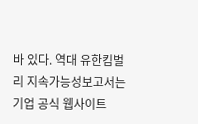바 있다. 역대 유한킴벌리 지속가능성보고서는 기업 공식 웹사이트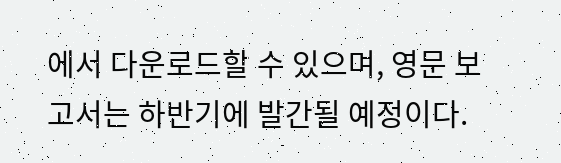에서 다운로드할 수 있으며, 영문 보고서는 하반기에 발간될 예정이다.